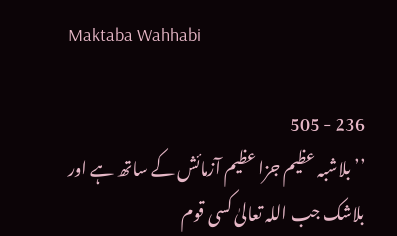Maktaba Wahhabi

236 - 505
’’بلاشبہ عظیم جزا عظیم آزمائش کے ساتھ ہے اور بلاشک جب اللہ تعالیٰ کسی قوم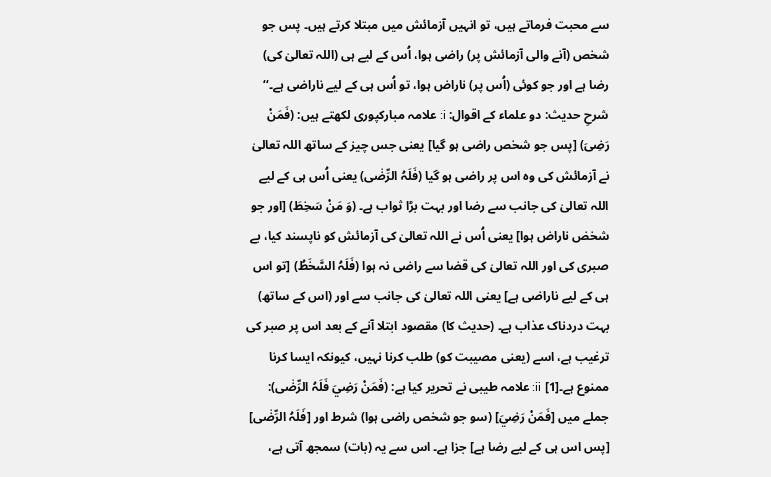سے محبت فرماتے ہیں، تو انہیں آزمائش میں مبتلا کرتے ہیں۔ پس جو شخص (آنے والی آزمائش پر) راضی ہوا، اُس کے لیے ہی (اللہ تعالیٰ کی) رضا ہے اور جو کوئی (اُس پر) ناراض ہوا، تو اُس ہی کے لیے ناراضی ہے۔‘‘ شرحِ حدیث: دو علماء کے اقوال: i: علامہ مبارکپوری لکھتے ہیں: (فَمَنْ رَضِیَ) [پس جو شخص راضی ہو گیا] یعنی جس چیز کے ساتھ اللہ تعالیٰ نے آزمائش کی وہ اس پر راضی ہو گیا (فَلَہُ الرِّضٰی) یعنی اُس ہی کے لیے اللہ تعالیٰ کی جانب سے رضا اور بہت بڑا ثواب ہے۔ (وَ مَنْ سَخِطَ) [اور جو شخض ناراض ہوا] یعنی اُس نے اللہ تعالیٰ کی آزمائش کو ناپسند کیا، بے صبری کی اور اللہ تعالیٰ کی قضا سے راضی نہ ہوا (فَلَہُ السَّخَطُ) [تو اس ہی کے لیے ناراضی ہے] یعنی اللہ تعالیٰ کی جانب سے اور (اس کے ساتھ) بہت دردناک عذاب ہے۔ (حدیث کا) مقصود ابتلا آنے کے بعد اس پر صبر کی ترغیب ہے، اسے (یعنی مصیبت کو) طلب کرنا نہیں، کیونکہ ایسا کرنا ممنوع ہے۔[1] ii: علامہ طیبی نے تحریر کیا ہے: (فَمَنْ رَضِيَ فَلَہُ الرِّضٰی): جملے میں [فَمَنْ رَضِيَ] (سو جو شخص راضی ہوا) شرط اور [فَلَہُ الرِّضٰی] [پس اس ہی کے لیے رضا ہے] جزا ہے۔ اس سے یہ (بات) سمجھ آتی ہے،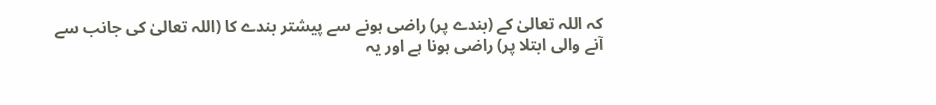کہ اللہ تعالیٰ کے (بندے پر) راضی ہونے سے پیشتر بندے کا (اللہ تعالیٰ کی جانب سے آنے والی ابتلا پر) راضی ہونا ہے اور یہ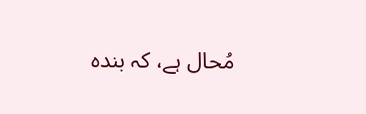مُحال ہے، کہ بندہ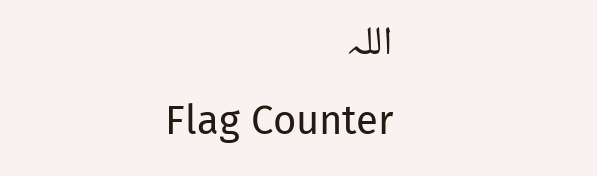اللہ
Flag Counter